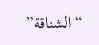“الشناقة”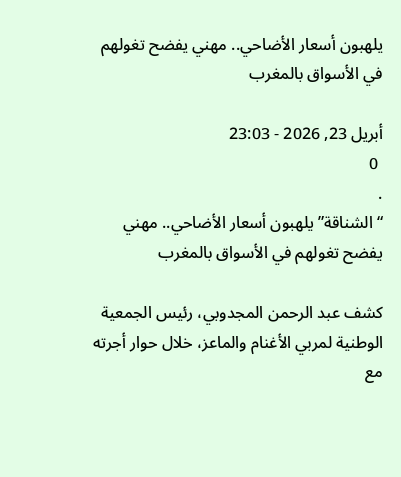يلهبون أسعار الأضاحي.. مهني يفضح تغولهم في الأسواق بالمغرب

أبريل 23, 2026 - 23:03
 0
.
“الشناقة” يلهبون أسعار الأضاحي.. مهني يفضح تغولهم في الأسواق بالمغرب

كشف عبد الرحمن المجدوبي، رئيس الجمعية الوطنية لمربي الأغنام والماعز، خلال حوار أجرته مع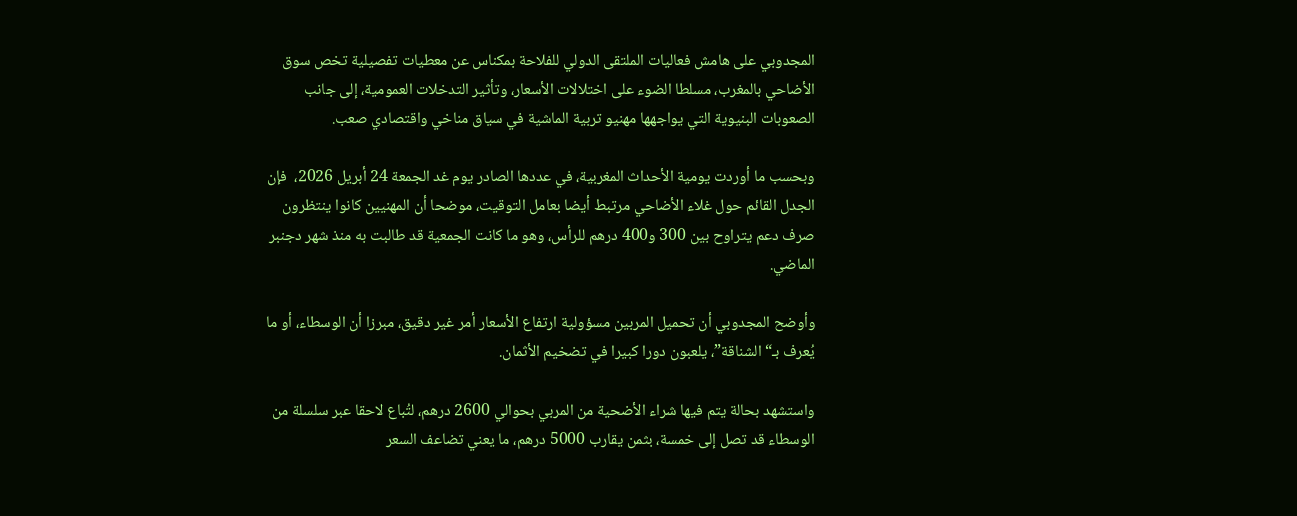المجدوبي على هامش فعاليات الملتقى الدولي للفلاحة بمكناس عن معطيات تفصيلية تخص سوق الأضاحي بالمغرب، مسلطا الضوء على اختلالات الأسعار، وتأثير التدخلات العمومية، إلى جانب الصعوبات البنيوية التي يواجهها مهنيو تربية الماشية في سياق مناخي واقتصادي صعب.

وبحسب ما أوردت يومية الأحداث المغربية، في عددها الصادر يوم غد الجمعة 24 أبريل 2026،  فإن الجدل القائم حول غلاء الأضاحي مرتبط أيضا بعامل التوقيت، موضحا أن المهنيين كانوا ينتظرون صرف دعم يتراوح بين 300 و400 درهم للرأس، وهو ما كانت الجمعية قد طالبت به منذ شهر دجنبر الماضي.

وأوضح المجدوبي أن تحميل المربين مسؤولية ارتفاع الأسعار أمر غير دقيق، مبرزا أن الوسطاء، أو ما يُعرف بـ“الشناقة”، يلعبون دورا كبيرا في تضخيم الأثمان.

واستشهد بحالة يتم فيها شراء الأضحية من المربي بحوالي 2600 درهم، لتُباع لاحقا عبر سلسلة من الوسطاء قد تصل إلى خمسة، بثمن يقارب 5000 درهم، ما يعني تضاعف السعر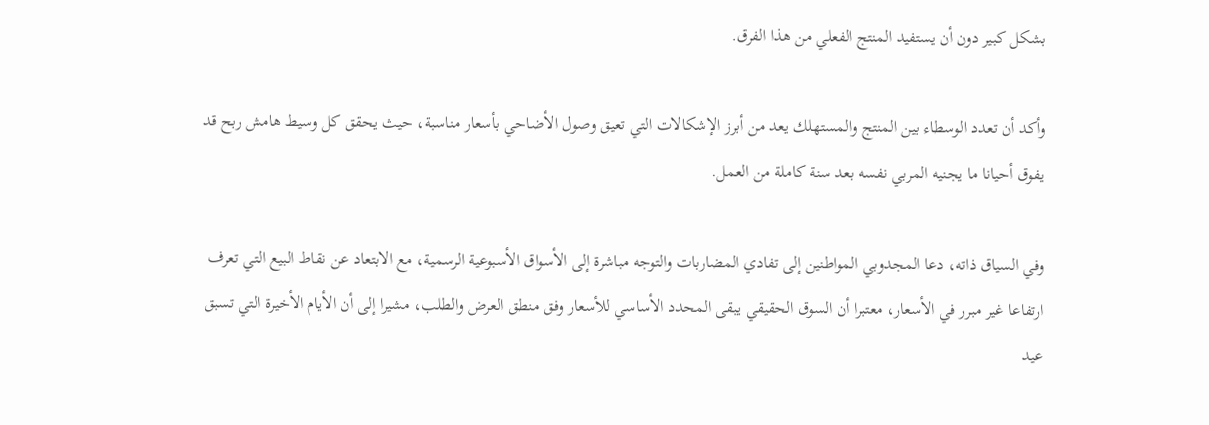بشكل كبير دون أن يستفيد المنتج الفعلي من هذا الفرق.

وأكد أن تعدد الوسطاء بين المنتج والمستهلك يعد من أبرز الإشكالات التي تعيق وصول الأضاحي بأسعار مناسبة، حيث يحقق كل وسيط هامش ربح قد يفوق أحيانا ما يجنيه المربي نفسه بعد سنة كاملة من العمل.

وفي السياق ذاته، دعا المجدوبي المواطنين إلى تفادي المضاربات والتوجه مباشرة إلى الأسواق الأسبوعية الرسمية، مع الابتعاد عن نقاط البيع التي تعرف ارتفاعا غير مبرر في الأسعار، معتبرا أن السوق الحقيقي يبقى المحدد الأساسي للأسعار وفق منطق العرض والطلب، مشيرا إلى أن الأيام الأخيرة التي تسبق عيد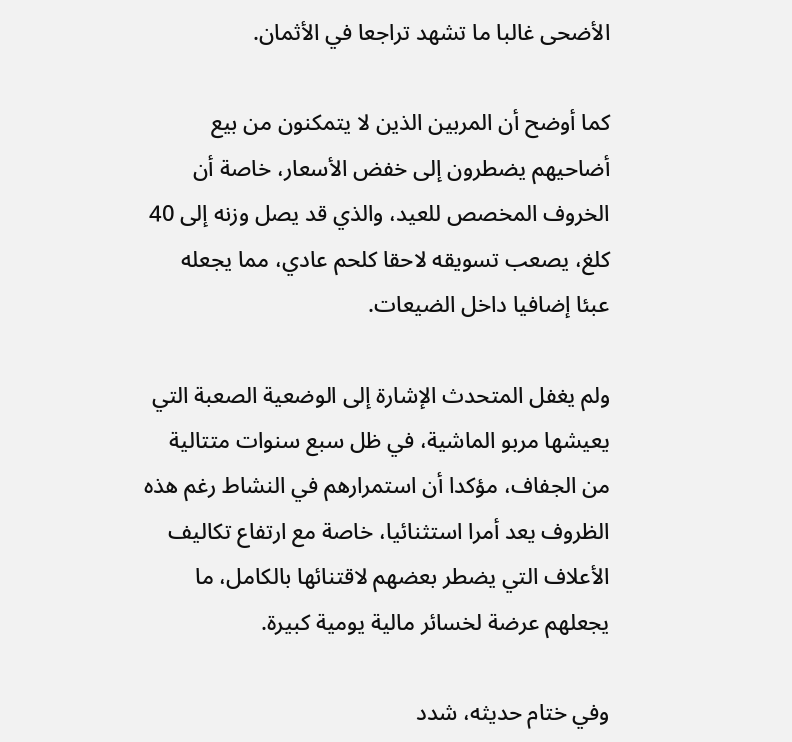الأضحى غالبا ما تشهد تراجعا في الأثمان.

كما أوضح أن المربين الذين لا يتمكنون من بيع أضاحيهم يضطرون إلى خفض الأسعار، خاصة أن الخروف المخصص للعيد، والذي قد يصل وزنه إلى 40 كلغ، يصعب تسويقه لاحقا كلحم عادي، مما يجعله عبئا إضافيا داخل الضيعات.

ولم يغفل المتحدث الإشارة إلى الوضعية الصعبة التي يعيشها مربو الماشية، في ظل سبع سنوات متتالية من الجفاف، مؤكدا أن استمرارهم في النشاط رغم هذه الظروف يعد أمرا استثنائيا، خاصة مع ارتفاع تكاليف الأعلاف التي يضطر بعضهم لاقتنائها بالكامل، ما يجعلهم عرضة لخسائر مالية يومية كبيرة.

وفي ختام حديثه، شدد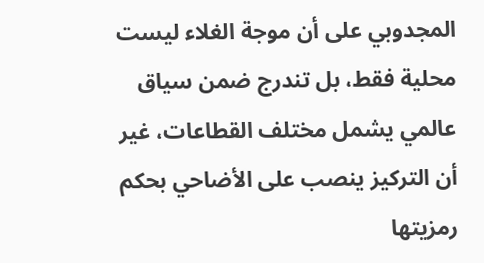المجدوبي على أن موجة الغلاء ليست محلية فقط، بل تندرج ضمن سياق عالمي يشمل مختلف القطاعات، غير أن التركيز ينصب على الأضاحي بحكم رمزيتها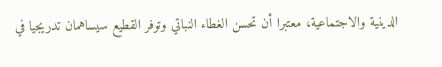الدينية والاجتماعية، معتبرا أن تحسن الغطاء النباتي وتوفر القطيع سيساهمان تدريجيا في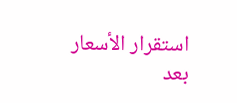استقرار الأسعار بعد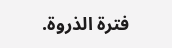فترة الذروة.